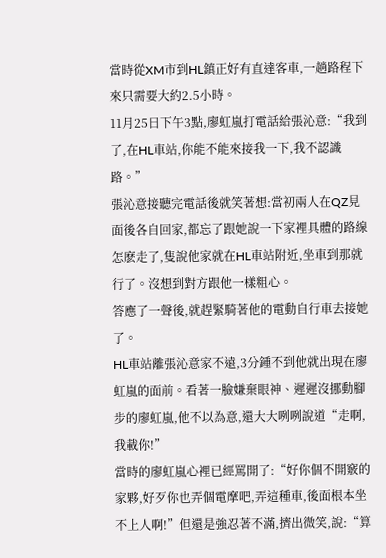當時從XM市到HL鎮正好有直達客車,一趟路程下來只需要大約2.5小時。
11月25日下午3點,廖虹嵐打電話給張沁意:“我到了,在HL車站,你能不能來接我一下,我不認識路。”
張沁意接聽完電話後就笑著想:當初兩人在QZ見面後各自回家,都忘了跟她說一下家裡具體的路線怎麽走了,隻說他家就在HL車站附近,坐車到那就行了。沒想到對方跟他一樣粗心。
答應了一聲後,就趕緊騎著他的電動自行車去接她了。
HL車站離張沁意家不遠,3分鍾不到他就出現在廖虹嵐的面前。看著一臉嫌棄眼神、遲遲沒挪動腳步的廖虹嵐,他不以為意,還大大咧咧說道“走啊,我載你!”
當時的廖虹嵐心裡已經罵開了:“好你個不開竅的家夥,好歹你也弄個電摩吧,弄這種車,後面根本坐不上人啊!”但還是強忍著不滿,擠出微笑,說:“算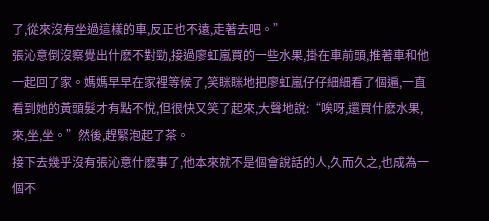了,從來沒有坐過這樣的車,反正也不遠,走著去吧。”
張沁意倒沒察覺出什麽不對勁,接過廖虹嵐買的一些水果,掛在車前頭,推著車和他一起回了家。媽媽早早在家裡等候了,笑眯眯地把廖虹嵐仔仔細細看了個遍,一直看到她的黃頭髮才有點不悅,但很快又笑了起來,大聲地說:“唉呀,還買什麽水果,來,坐,坐。”然後,趕緊泡起了茶。
接下去幾乎沒有張沁意什麽事了,他本來就不是個會說話的人,久而久之,也成為一個不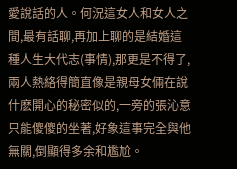愛說話的人。何況這女人和女人之間,最有話聊,再加上聊的是結婚這種人生大代志(事情),那更是不得了,兩人熱絡得簡直像是親母女倆在說什麽開心的秘密似的,一旁的張沁意只能傻傻的坐著,好象這事完全與他無關,倒顯得多余和尷尬。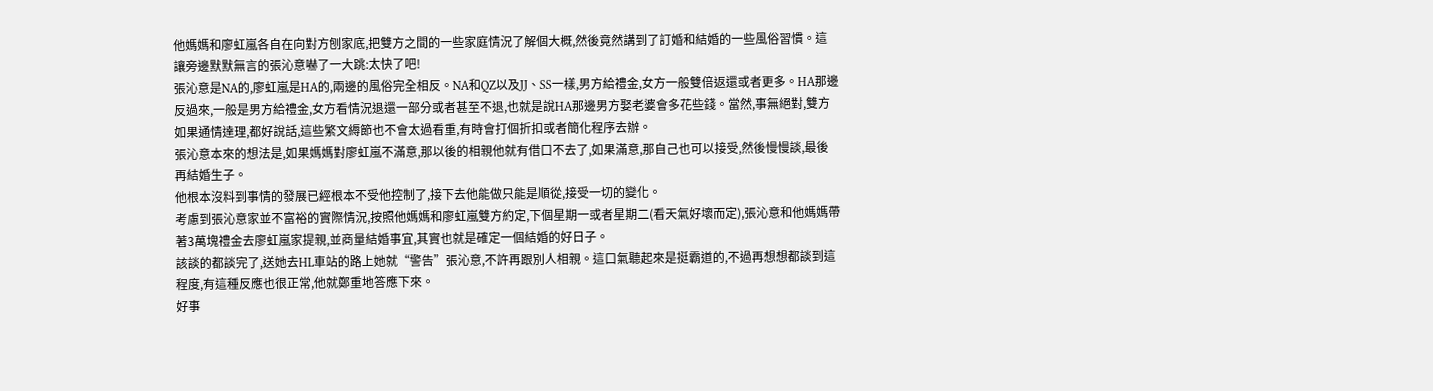他媽媽和廖虹嵐各自在向對方刨家底,把雙方之間的一些家庭情況了解個大概,然後竟然講到了訂婚和結婚的一些風俗習慣。這讓旁邊默默無言的張沁意嚇了一大跳:太快了吧!
張沁意是NA的,廖虹嵐是HA的,兩邊的風俗完全相反。NA和QZ以及JJ、SS一樣,男方給禮金,女方一般雙倍返還或者更多。HA那邊反過來,一般是男方給禮金,女方看情況退還一部分或者甚至不退,也就是說HA那邊男方娶老婆會多花些錢。當然,事無絕對,雙方如果通情達理,都好說話,這些繁文縟節也不會太過看重,有時會打個折扣或者簡化程序去辦。
張沁意本來的想法是,如果媽媽對廖虹嵐不滿意,那以後的相親他就有借口不去了,如果滿意,那自己也可以接受,然後慢慢談,最後再結婚生子。
他根本沒料到事情的發展已經根本不受他控制了,接下去他能做只能是順從,接受一切的變化。
考慮到張沁意家並不富裕的實際情況,按照他媽媽和廖虹嵐雙方約定,下個星期一或者星期二(看天氣好壞而定),張沁意和他媽媽帶著3萬塊禮金去廖虹嵐家提親,並商量結婚事宜,其實也就是確定一個結婚的好日子。
該談的都談完了,送她去HL車站的路上她就“警告”張沁意,不許再跟別人相親。這口氣聽起來是挺霸道的,不過再想想都談到這程度,有這種反應也很正常,他就鄭重地答應下來。
好事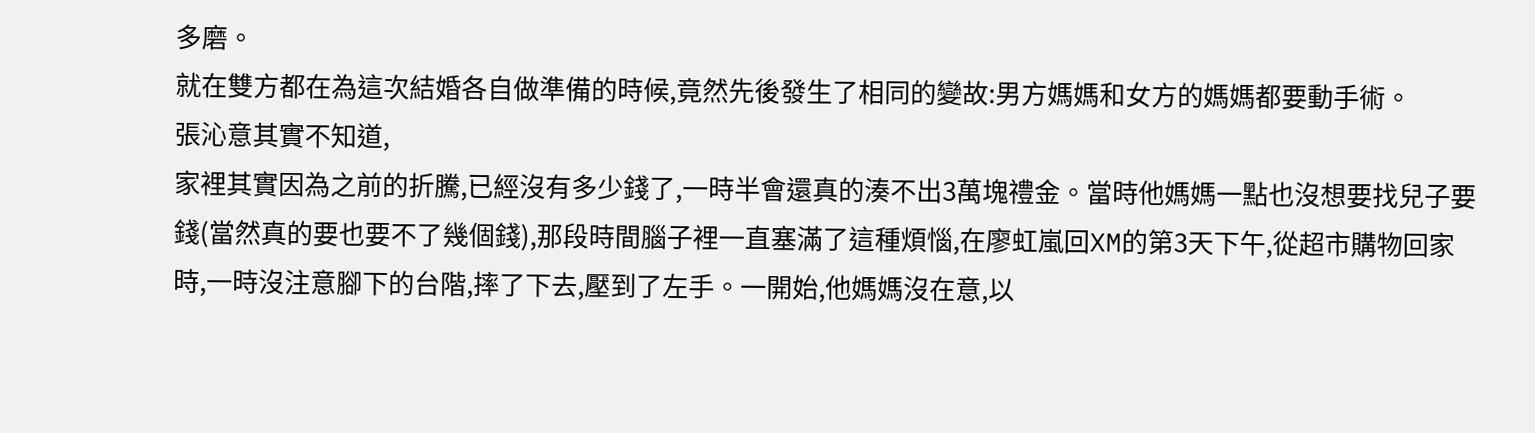多磨。
就在雙方都在為這次結婚各自做準備的時候,竟然先後發生了相同的變故:男方媽媽和女方的媽媽都要動手術。
張沁意其實不知道,
家裡其實因為之前的折騰,已經沒有多少錢了,一時半會還真的湊不出3萬塊禮金。當時他媽媽一點也沒想要找兒子要錢(當然真的要也要不了幾個錢),那段時間腦子裡一直塞滿了這種煩惱,在廖虹嵐回XM的第3天下午,從超市購物回家時,一時沒注意腳下的台階,摔了下去,壓到了左手。一開始,他媽媽沒在意,以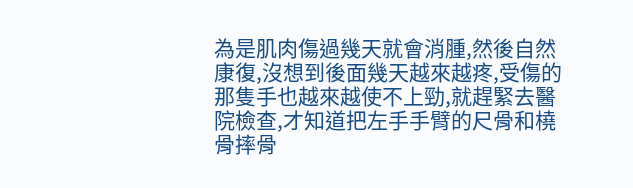為是肌肉傷過幾天就會消腫,然後自然康復,沒想到後面幾天越來越疼,受傷的那隻手也越來越使不上勁,就趕緊去醫院檢查,才知道把左手手臂的尺骨和橈骨摔骨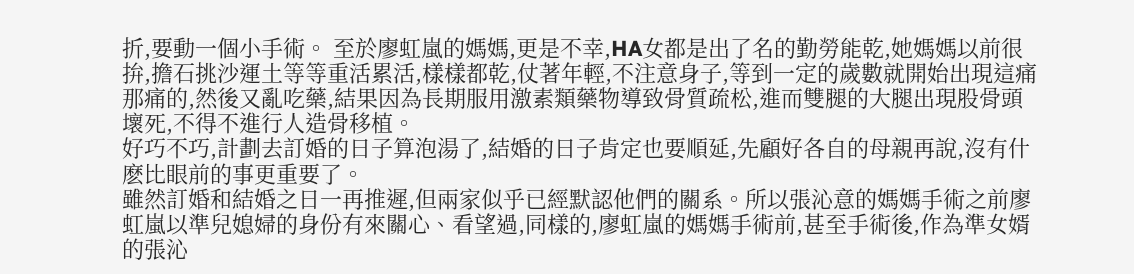折,要動一個小手術。 至於廖虹嵐的媽媽,更是不幸,HA女都是出了名的勤勞能乾,她媽媽以前很拚,擔石挑沙運土等等重活累活,樣樣都乾,仗著年輕,不注意身子,等到一定的歲數就開始出現這痛那痛的,然後又亂吃藥,結果因為長期服用激素類藥物導致骨質疏松,進而雙腿的大腿出現股骨頭壞死,不得不進行人造骨移植。
好巧不巧,計劃去訂婚的日子算泡湯了,結婚的日子肯定也要順延,先顧好各自的母親再說,沒有什麽比眼前的事更重要了。
雖然訂婚和結婚之日一再推遲,但兩家似乎已經默認他們的關系。所以張沁意的媽媽手術之前廖虹嵐以準兒媳婦的身份有來關心、看望過,同樣的,廖虹嵐的媽媽手術前,甚至手術後,作為準女婿的張沁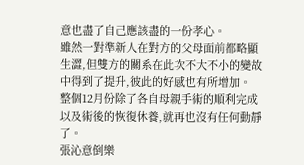意也盡了自己應該盡的一份孝心。
雖然一對準新人在對方的父母面前都略顯生澀,但雙方的關系在此次不大不小的變故中得到了提升,彼此的好感也有所增加。
整個12月份除了各自母親手術的順利完成以及術後的恢復休養,就再也沒有任何動靜了。
張沁意倒樂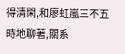得清閑,和廖虹嵐三不五時地聊著,關系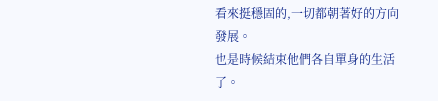看來挺穩固的,一切都朝著好的方向發展。
也是時候結束他們各自單身的生活了。